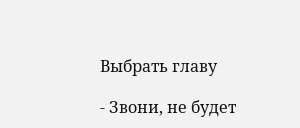Выбрать главу

- Звони, не будет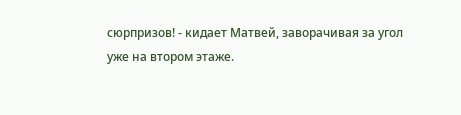сюрпризов! - кидает Матвей, заворачивая за угол уже на втором этаже.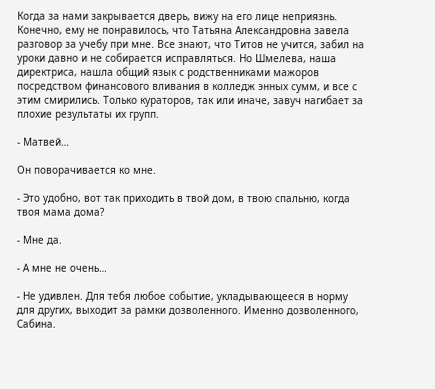Когда за нами закрывается дверь, вижу на его лице неприязнь. Конечно, ему не понравилось, что Татьяна Александровна завела разговор за учебу при мне. Все знают, что Титов не учится, забил на уроки давно и не собирается исправляться. Но Шмелева, наша директриса, нашла общий язык с родственниками мажоров посредством финансового вливания в колледж энных сумм, и все с этим смирились. Только кураторов, так или иначе, завуч нагибает за плохие результаты их групп.

- Матвей…

Он поворачивается ко мне.

- Это удобно, вот так приходить в твой дом, в твою спальню, когда твоя мама дома?

- Мне да.

- А мне не очень…

- Не удивлен. Для тебя любое событие, укладывающееся в норму для других, выходит за рамки дозволенного. Именно дозволенного, Сабина.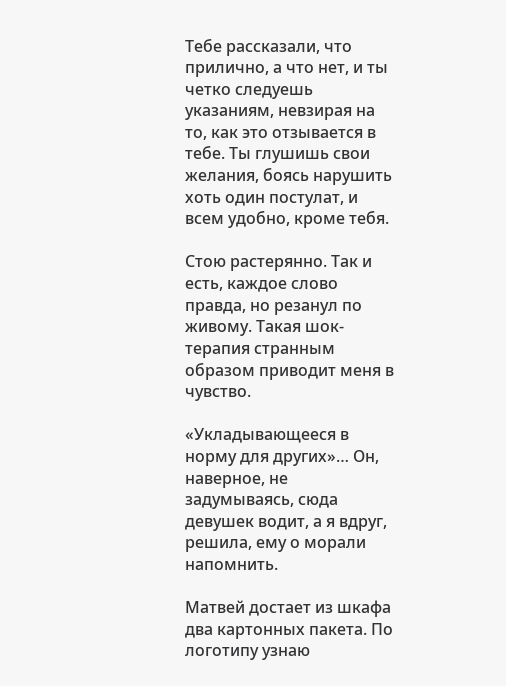Тебе рассказали, что прилично, а что нет, и ты четко следуешь указаниям, невзирая на то, как это отзывается в тебе. Ты глушишь свои желания, боясь нарушить хоть один постулат, и всем удобно, кроме тебя.

Стою растерянно. Так и есть, каждое слово правда, но резанул по живому. Такая шок-терапия странным образом приводит меня в чувство.

«Укладывающееся в норму для других»… Он, наверное, не задумываясь, сюда девушек водит, а я вдруг, решила, ему о морали напомнить.

Матвей достает из шкафа два картонных пакета. По логотипу узнаю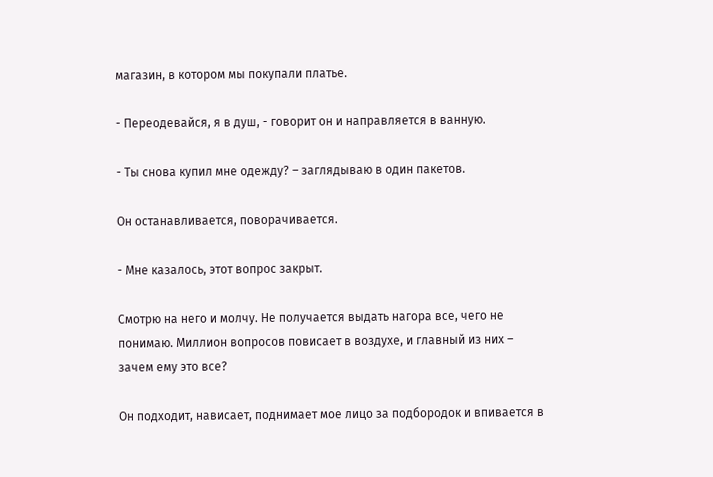магазин, в котором мы покупали платье.

- Переодевайся, я в душ, - говорит он и направляется в ванную.

- Ты снова купил мне одежду? – заглядываю в один пакетов.

Он останавливается, поворачивается.

- Мне казалось, этот вопрос закрыт.

Смотрю на него и молчу. Не получается выдать нагора все, чего не понимаю. Миллион вопросов повисает в воздухе, и главный из них – зачем ему это все?

Он подходит, нависает, поднимает мое лицо за подбородок и впивается в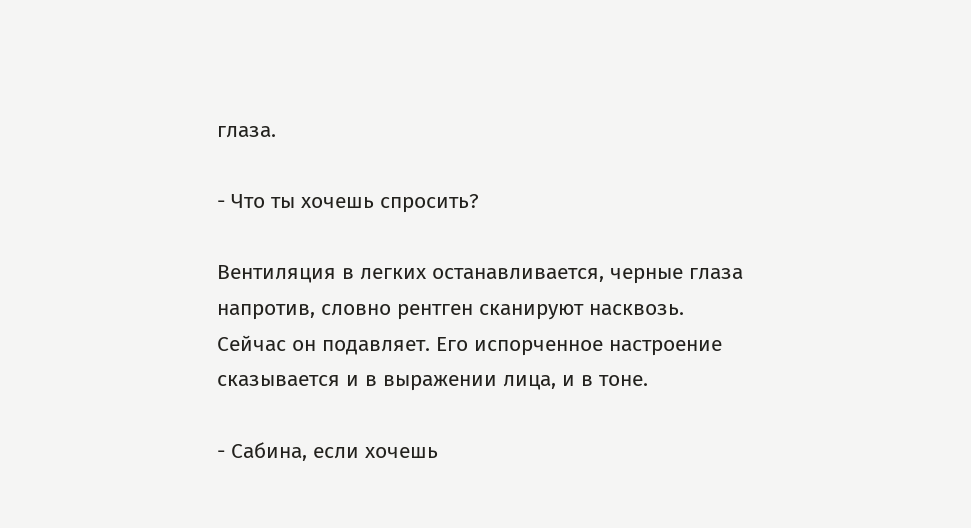глаза.

- Что ты хочешь спросить?

Вентиляция в легких останавливается, черные глаза напротив, словно рентген сканируют насквозь. Сейчас он подавляет. Его испорченное настроение сказывается и в выражении лица, и в тоне.

- Сабина, если хочешь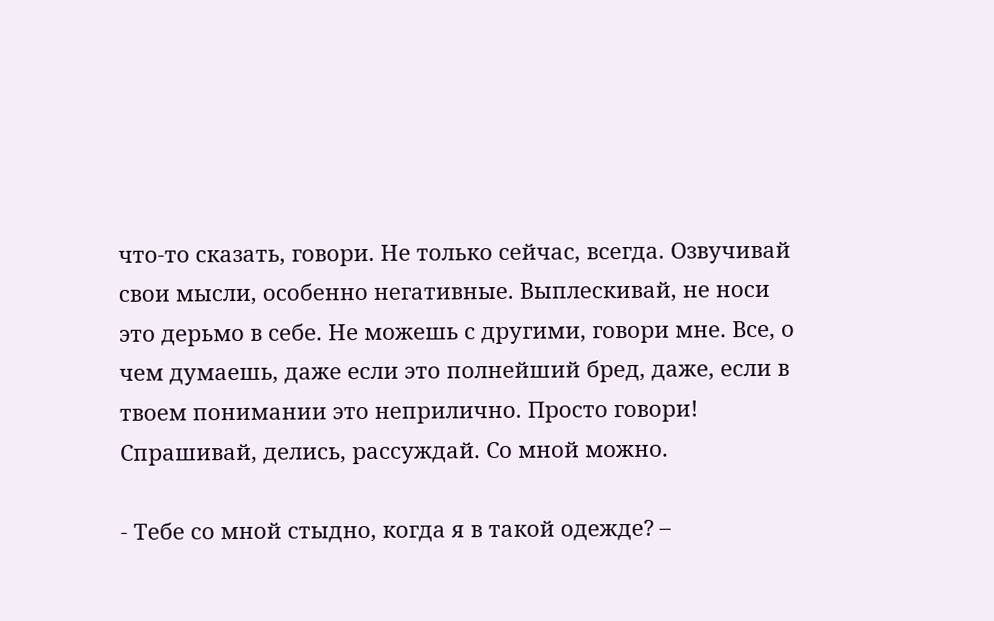что-то сказать, говори. Не только сейчас, всегда. Озвучивай свои мысли, особенно негативные. Выплескивай, не носи это дерьмо в себе. Не можешь с другими, говори мне. Все, о чем думаешь, даже если это полнейший бред, даже, если в твоем понимании это неприлично. Просто говори! Спрашивай, делись, рассуждай. Со мной можно.

- Тебе со мной стыдно, когда я в такой одежде? –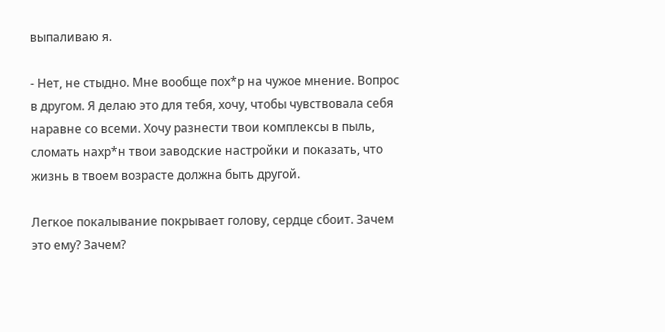выпаливаю я.

- Нет, не стыдно. Мне вообще пох*р на чужое мнение. Вопрос в другом. Я делаю это для тебя, хочу, чтобы чувствовала себя наравне со всеми. Хочу разнести твои комплексы в пыль, сломать нахр*н твои заводские настройки и показать, что жизнь в твоем возрасте должна быть другой.

Легкое покалывание покрывает голову, сердце сбоит. Зачем это ему? Зачем?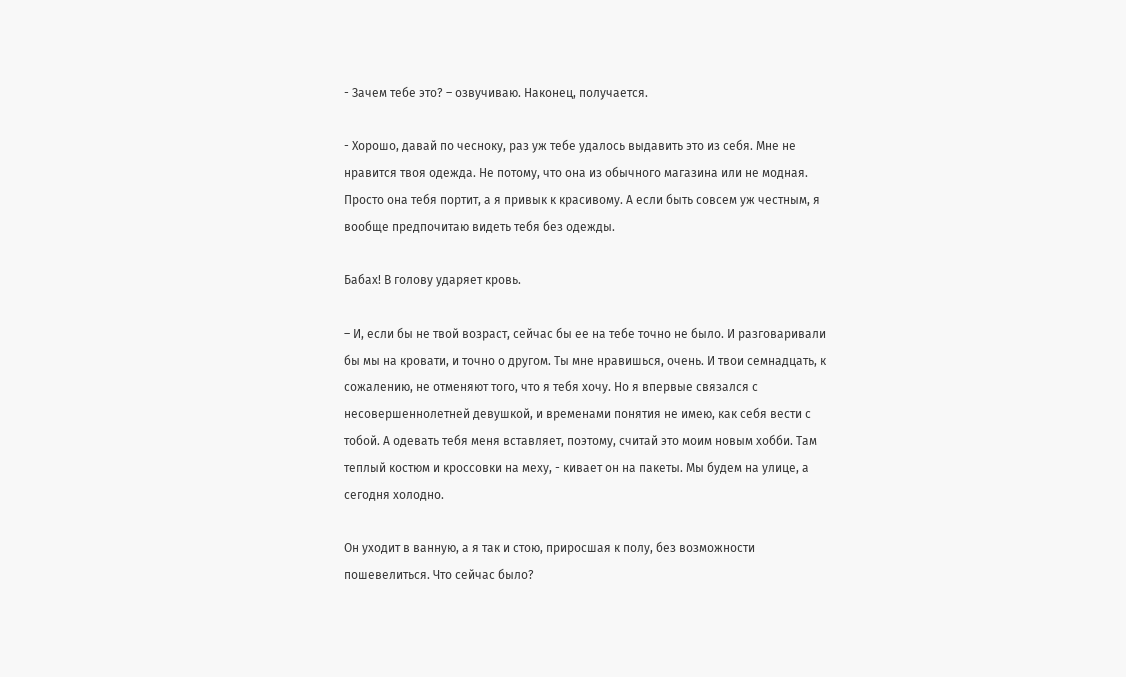- Зачем тебе это? – озвучиваю. Наконец, получается.

- Хорошо, давай по чесноку, раз уж тебе удалось выдавить это из себя. Мне не нравится твоя одежда. Не потому, что она из обычного магазина или не модная. Просто она тебя портит, а я привык к красивому. А если быть совсем уж честным, я вообще предпочитаю видеть тебя без одежды.

Бабах! В голову ударяет кровь.

– И, если бы не твой возраст, сейчас бы ее на тебе точно не было. И разговаривали бы мы на кровати, и точно о другом. Ты мне нравишься, очень. И твои семнадцать, к сожалению, не отменяют того, что я тебя хочу. Но я впервые связался с несовершеннолетней девушкой, и временами понятия не имею, как себя вести с тобой. А одевать тебя меня вставляет, поэтому, считай это моим новым хобби. Там теплый костюм и кроссовки на меху, - кивает он на пакеты. Мы будем на улице, а сегодня холодно.

Он уходит в ванную, а я так и стою, приросшая к полу, без возможности пошевелиться. Что сейчас было?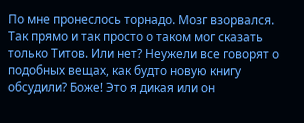По мне пронеслось торнадо. Мозг взорвался. Так прямо и так просто о таком мог сказать только Титов. Или нет? Неужели все говорят о подобных вещах, как будто новую книгу обсудили? Боже! Это я дикая или он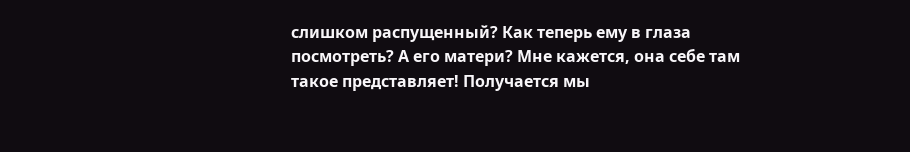слишком распущенный? Как теперь ему в глаза посмотреть? А его матери? Мне кажется, она себе там такое представляет! Получается мы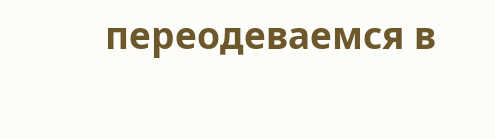переодеваемся в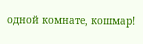одной комнате, кошмар!